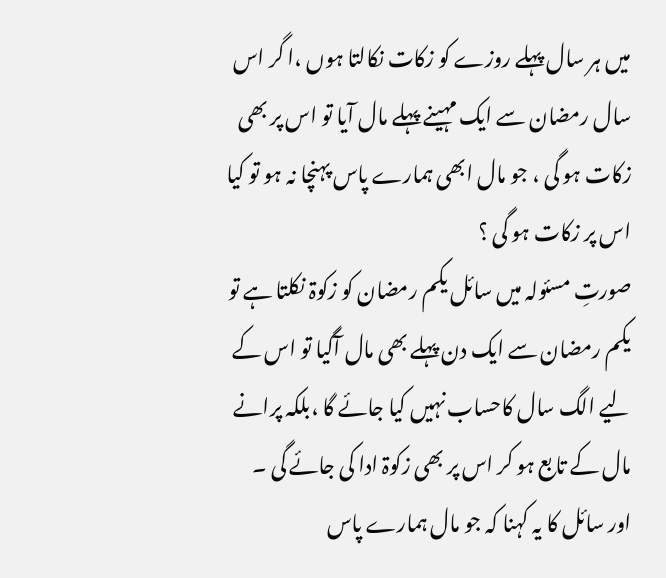میں ہر سال پہلے روزے کو زکات نکالتا ہوں ،ا گر اس سال رمضان سے ایک مہینے پہلے مال آیا تو اس پر بھی زکات ہو گی ، جو مال ابھی ہمارے پاس پہنچا نہ ہو تو کیا اس پر زکات ہو گی ؟
صورتِ مسئولہ میں سائل یکم رمضان کو زکوۃ نکلتا ہے تو یکم رمضان سے ایک دن پہلے بھی مال آگیا تو اس کے لیے الگ سال کاحساب نہیں کیا جائے گا ،بلکہ پرانے مال کے تابع ہو کر اس پر بھی زکوۃ ادا کی جائے گی ۔
اور سائل کا یہ کہنا کہ جو مال ہمارے پاس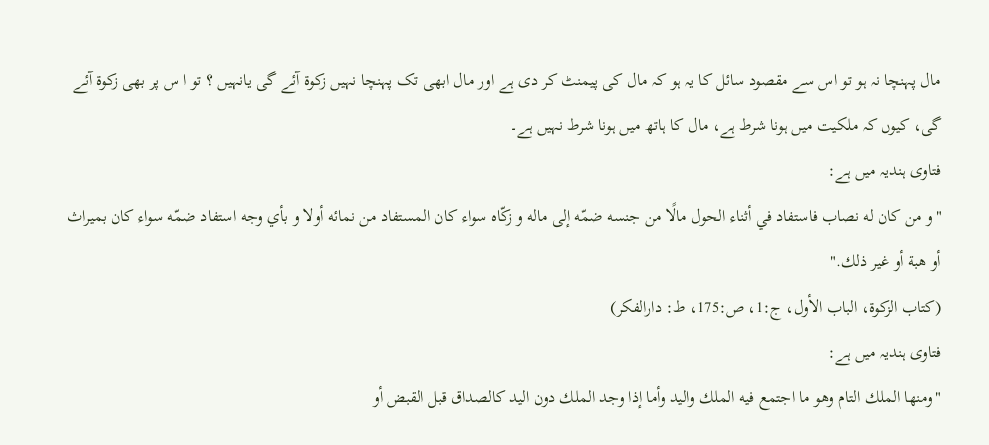مال پہنچا نہ ہو تو اس سے مقصود سائل کا یہ ہو کہ مال کی پیمنٹ کر دی ہے اور مال ابھی تک پہنچا نہیں زکوۃ آئے گی یانہیں ؟ تو ا س پر بھی زکوۃ آئے گی، کیوں کہ ملکیت میں ہونا شرط ہے، مال کا ہاتھ میں ہونا شرط نہیں ہے۔
فتاوی ہندیہ میں ہے:
"و من كان له نصاب فاستفاد في أثناء الحول مالًا من جنسه ضمّه إلی ماله و زکّاه سواء کان المستفاد من نمائه أولا و بأي وجه استفاد ضمّه سواء كان بمیراث أو هبة أو غیر ذلك."
(كتاب الزكوة، الباب الأول، ج:1، ص:175، ط: دارالفکر)
فتاوی ہندیہ میں ہے:
"ومنها الملك التام وهو ما اجتمع فيه الملك واليد وأما إذا وجد الملك دون اليد كالصداق قبل القبض أو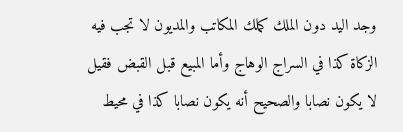وجد اليد دون الملك كملك المكاتب والمديون لا تجب فيه الزكاة كذا في السراج الوهاج وأما المبيع قبل القبض فقيل لا يكون نصابا والصحيح أنه يكون نصابا كذا في محيط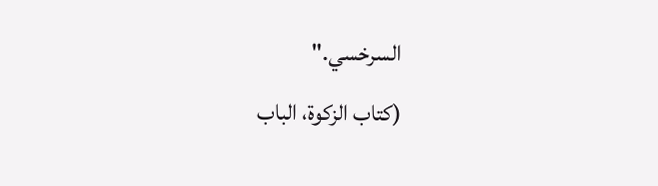السرخسي."
(کتاب الزکوۃ، الباب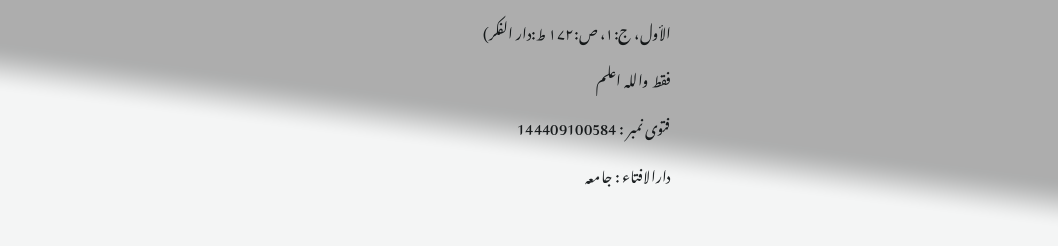الأول، ج:۱، ص:۱۷۲ ط:دار الفکر)
فقط واللہ اعلم
فتوی نمبر : 144409100584
دارالافتاء : جامعہ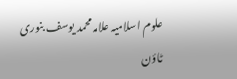علوم اسلامیہ علامہ محمد یوسف بنوری ٹاؤن